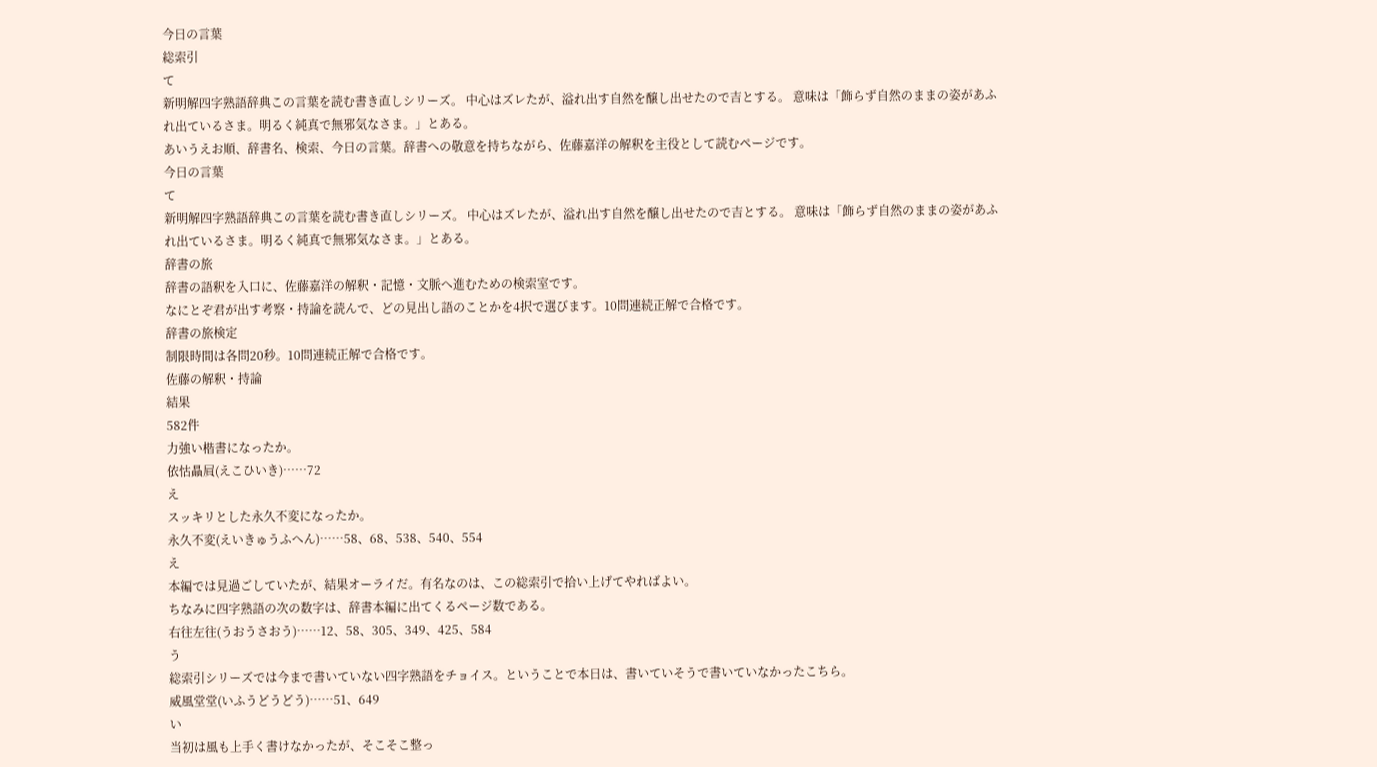今日の言葉
総索引
て
新明解四字熟語辞典この言葉を読む書き直しシリーズ。 中心はズレたが、溢れ出す自然を醸し出せたので吉とする。 意味は「飾らず自然のままの姿があふれ出ているさま。明るく純真で無邪気なさま。」とある。
あいうえお順、辞書名、検索、今日の言葉。辞書への敬意を持ちながら、佐藤嘉洋の解釈を主役として読むページです。
今日の言葉
て
新明解四字熟語辞典この言葉を読む書き直しシリーズ。 中心はズレたが、溢れ出す自然を醸し出せたので吉とする。 意味は「飾らず自然のままの姿があふれ出ているさま。明るく純真で無邪気なさま。」とある。
辞書の旅
辞書の語釈を入口に、佐藤嘉洋の解釈・記憶・文脈へ進むための検索室です。
なにとぞ君が出す考察・持論を読んで、どの見出し語のことかを4択で選びます。10問連続正解で合格です。
辞書の旅検定
制限時間は各問20秒。10問連続正解で合格です。
佐藤の解釈・持論
結果
582件
力強い楷書になったか。
依怙贔屓(えこひいき)……72
え
スッキリとした永久不変になったか。
永久不変(えいきゅうふへん)……58、68、538、540、554
え
本編では見過ごしていたが、結果オーライだ。有名なのは、この総索引で拾い上げてやればよい。
ちなみに四字熟語の次の数字は、辞書本編に出てくるページ数である。
右往左往(うおうさおう)……12、58、305、349、425、584
う
総索引シリーズでは今まで書いていない四字熟語をチョイス。ということで本日は、書いていそうで書いていなかったこちら。
威風堂堂(いふうどうどう)……51、649
い
当初は風も上手く書けなかったが、そこそこ整っ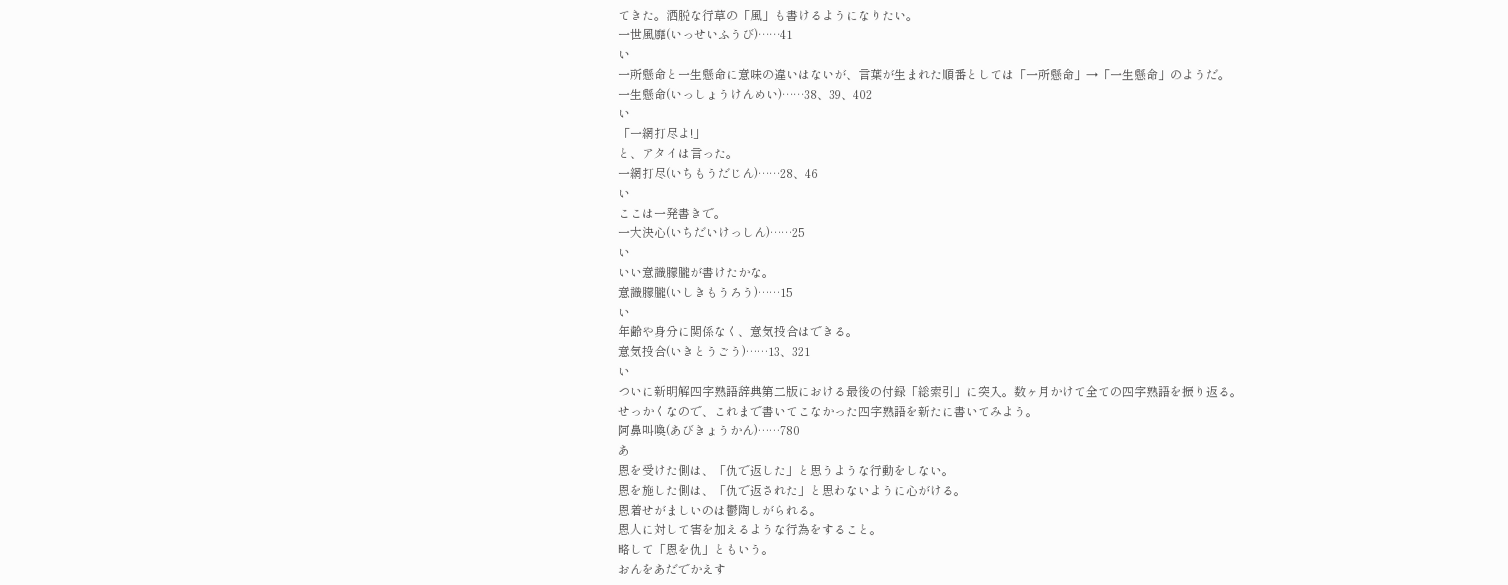てきた。洒脱な行草の「風」も書けるようになりたい。
一世風靡(いっせいふうび)……41
い
一所懸命と一生懸命に意味の違いはないが、言葉が生まれた順番としては「一所懸命」→「一生懸命」のようだ。
一生懸命(いっしょうけんめい)……38、39、402
い
「一網打尽よ!」
と、アタイは言った。
一網打尽(いちもうだじん)……28、46
い
ここは一発書きで。
一大決心(いちだいけっしん)……25
い
いい意識朦朧が書けたかな。
意識朦朧(いしきもうろう)……15
い
年齢や身分に関係なく、意気投合はできる。
意気投合(いきとうごう)……13、321
い
ついに新明解四字熟語辞典第二版における最後の付録「総索引」に突入。数ヶ月かけて全ての四字熟語を振り返る。
せっかくなので、これまで書いてこなかった四字熟語を新たに書いてみよう。
阿鼻叫喚(あびきょうかん)……780
あ
恩を受けた側は、「仇で返した」と思うような行動をしない。
恩を施した側は、「仇で返された」と思わないように心がける。
恩着せがましいのは鬱陶しがられる。
恩人に対して害を加えるような行為をすること。
略して「恩を仇」ともいう。
おんをあだでかえす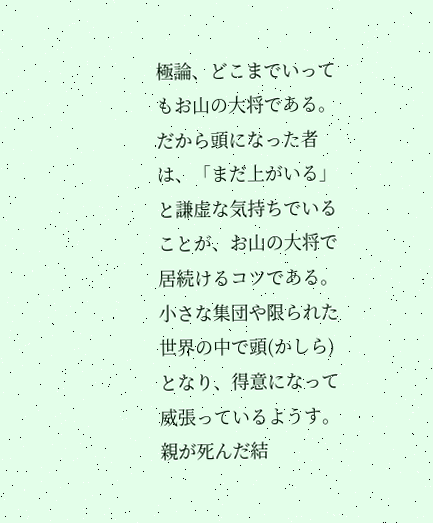極論、どこまでいってもお山の大将である。
だから頭になった者は、「まだ上がいる」と謙虚な気持ちでいることが、お山の大将で居続けるコツである。
小さな集団や限られた世界の中で頭(かしら)となり、得意になって威張っているようす。
親が死んだ結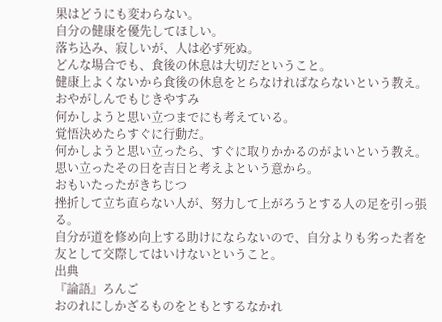果はどうにも変わらない。
自分の健康を優先してほしい。
落ち込み、寂しいが、人は必ず死ぬ。
どんな場合でも、食後の休息は大切だということ。
健康上よくないから食後の休息をとらなければならないという教え。
おやがしんでもじきやすみ
何かしようと思い立つまでにも考えている。
覚悟決めたらすぐに行動だ。
何かしようと思い立ったら、すぐに取りかかるのがよいという教え。
思い立ったその日を吉日と考えよという意から。
おもいたったがきちじつ
挫折して立ち直らない人が、努力して上がろうとする人の足を引っ張る。
自分が道を修め向上する助けにならないので、自分よりも劣った者を友として交際してはいけないということ。
出典
『論語』ろんご
おのれにしかざるものをともとするなかれ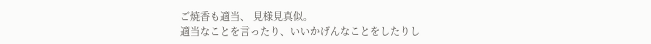ご焼香も適当、 見様見真似。
適当なことを言ったり、いいかげんなことをしたりし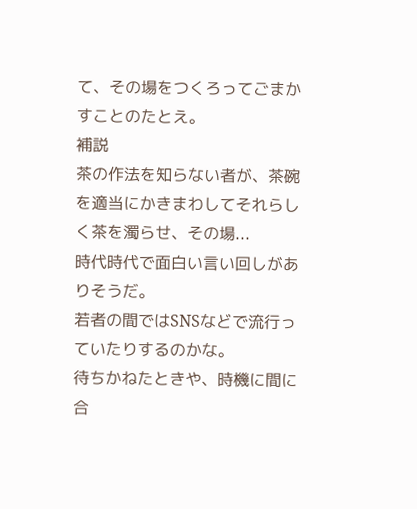て、その場をつくろってごまかすことのたとえ。
補説
茶の作法を知らない者が、茶碗を適当にかきまわしてそれらしく茶を濁らせ、その場...
時代時代で面白い言い回しがありそうだ。
若者の間ではSNSなどで流行っていたりするのかな。
待ちかねたときや、時機に間に合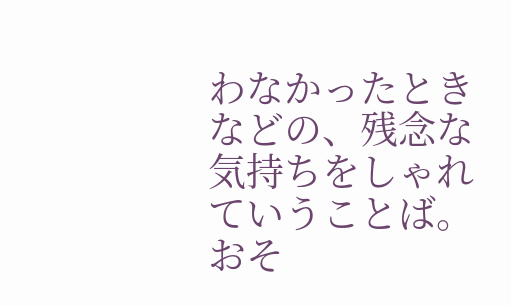わなかったときなどの、残念な気持ちをしゃれていうことば。
おそ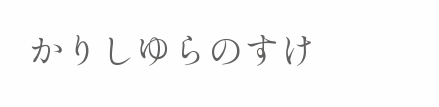かりしゆらのすけ